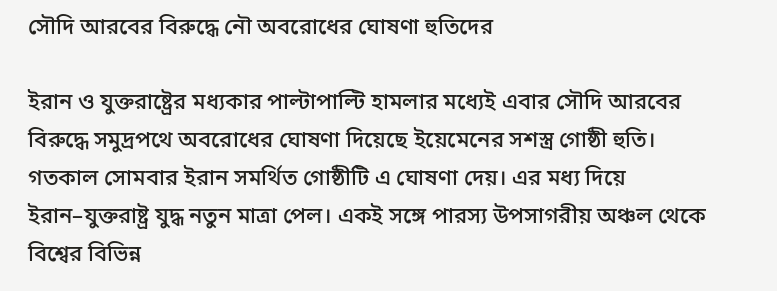সৌদি আরবের বিরুদ্ধে নৌ অবরোধের ঘোষণা হুতিদের

ইরান ও যুক্তরাষ্ট্রের মধ্যকার পাল্টাপাল্টি হামলার মধ্যেই এবার সৌদি আরবের বিরুদ্ধে সমুদ্রপথে অবরোধের ঘোষণা দিয়েছে ইয়েমেনের সশস্ত্র গোষ্ঠী হুতি।
গতকাল সোমবার ইরান সমর্থিত গোষ্ঠীটি এ ঘোষণা দেয়। এর মধ্য দিয়ে ইরান–যুক্তরাষ্ট্র যুদ্ধ নতুন মাত্রা পেল। একই সঙ্গে পারস্য উপসাগরীয় অঞ্চল থেকে বিশ্বের বিভিন্ন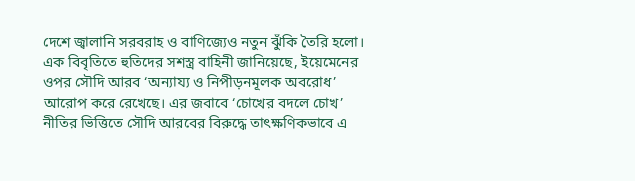দেশে জ্বালানি সরবরাহ ও বাণিজ্যেও নতুন ঝুঁকি তৈরি হলো।
এক বিবৃতিতে হুতিদের সশস্ত্র বাহিনী জানিয়েছে, ইয়েমেনের ওপর সৌদি আরব ‘অন্যায্য ও নিপীড়নমূলক অবরোধ’ আরোপ করে রেখেছে। এর জবাবে ‘চোখের বদলে চোখ’ নীতির ভিত্তিতে সৌদি আরবের বিরুদ্ধে তাৎক্ষণিকভাবে এ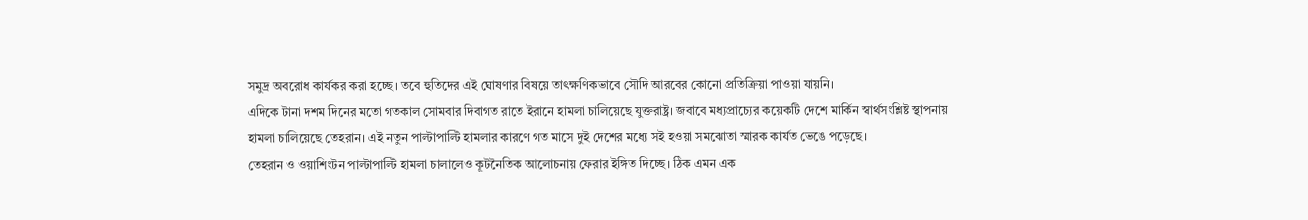সমুদ্র অবরোধ কার্যকর করা হচ্ছে। তবে হুতিদের এই ঘোষণার বিষয়ে তাৎক্ষণিকভাবে সৌদি আরবের কোনো প্রতিক্রিয়া পাওয়া যায়নি।
এদিকে টানা দশম দিনের মতো গতকাল সোমবার দিবাগত রাতে ইরানে হামলা চালিয়েছে যুক্তরাষ্ট্র। জবাবে মধ্যপ্রাচ্যের কয়েকটি দেশে মার্কিন স্বার্থসংশ্লিষ্ট স্থাপনায় হামলা চালিয়েছে তেহরান। এই নতুন পাল্টাপাল্টি হামলার কারণে গত মাসে দুই দেশের মধ্যে সই হওয়া সমঝোতা স্মারক কার্যত ভেঙে পড়েছে।
তেহরান ও ওয়াশিংটন পাল্টাপাল্টি হামলা চালালেও কূটনৈতিক আলোচনায় ফেরার ইঙ্গিত দিচ্ছে। ঠিক এমন এক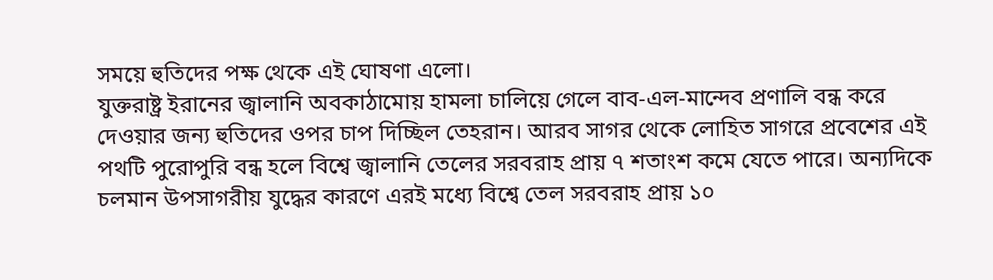সময়ে হুতিদের পক্ষ থেকে এই ঘোষণা এলো।
যুক্তরাষ্ট্র ইরানের জ্বালানি অবকাঠামোয় হামলা চালিয়ে গেলে বাব-এল-মান্দেব প্রণালি বন্ধ করে দেওয়ার জন্য হুতিদের ওপর চাপ দিচ্ছিল তেহরান। আরব সাগর থেকে লোহিত সাগরে প্রবেশের এই পথটি পুরোপুরি বন্ধ হলে বিশ্বে জ্বালানি তেলের সরবরাহ প্রায় ৭ শতাংশ কমে যেতে পারে। অন্যদিকে চলমান উপসাগরীয় যুদ্ধের কারণে এরই মধ্যে বিশ্বে তেল সরবরাহ প্রায় ১০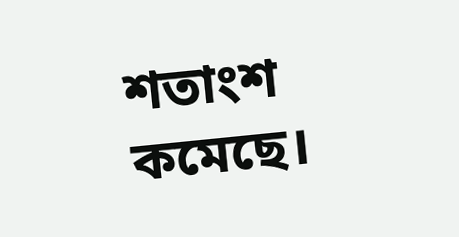শতাংশ কমেছে।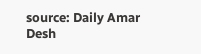source: Daily Amar Desh